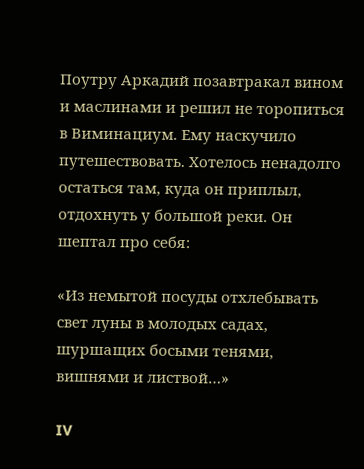Поутру Аркадий позавтракал вином и маслинами и решил не торопиться в Виминациум. Ему наскучило путешествовать. Хотелось ненадолго остаться там, куда он приплыл, отдохнуть у большой реки. Он шептал про себя:

«Из немытой посуды отхлебывать свет луны в молодых садах, шуршащих босыми тенями, вишнями и листвой…»

IV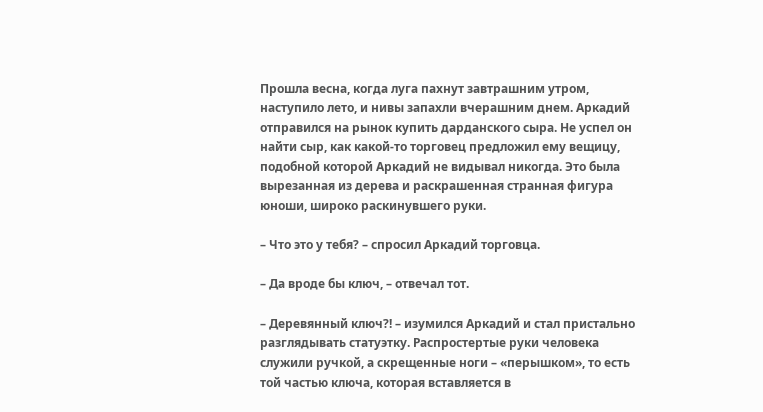Прошла весна, когда луга пахнут завтрашним утром, наступило лето, и нивы запахли вчерашним днем. Аркадий отправился на рынок купить дарданского сыра. Не успел он найти сыр, как какой-то торговец предложил ему вещицу, подобной которой Аркадий не видывал никогда. Это была вырезанная из дерева и раскрашенная странная фигура юноши, широко раскинувшего руки.

– Что это у тебя? – спросил Аркадий торговца.

– Да вроде бы ключ, – отвечал тот.

– Деревянный ключ?! – изумился Аркадий и стал пристально разглядывать статуэтку. Распростертые руки человека служили ручкой, а скрещенные ноги – «перышком», то есть той частью ключа, которая вставляется в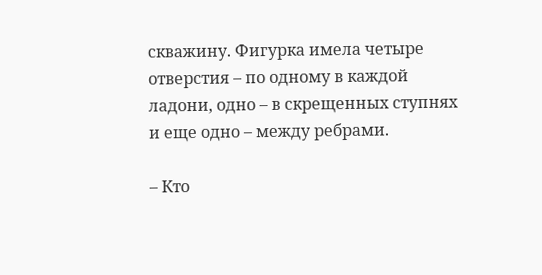скважину. Фигурка имела четыре отверстия – по одному в каждой ладони, одно – в скрещенных ступнях и еще одно – между ребрами.

– Кто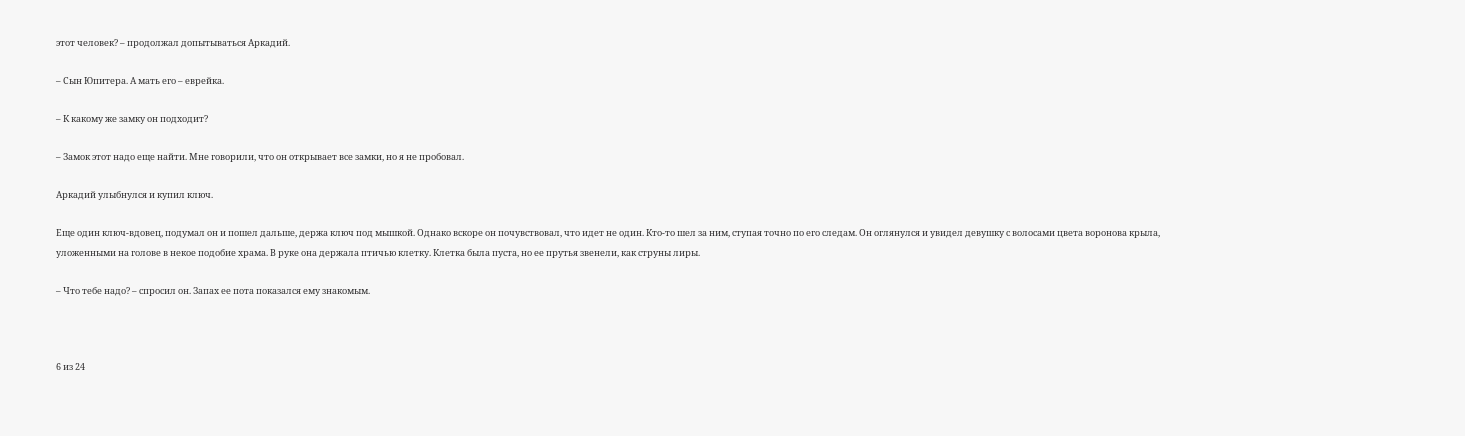этот человек? – продолжал допытываться Аркадий.

– Сын Юпитера. А мать его – еврейка.

– К какому же замку он подходит?

– Замок этот надо еще найти. Мне говорили, что он открывает все замки, но я не пробовал.

Аркадий улыбнулся и купил ключ.

Еще один ключ-вдовец, подумал он и пошел дальше, держа ключ под мышкой. Однако вскоре он почувствовал, что идет не один. Кто-то шел за ним, ступая точно по его следам. Он оглянулся и увидел девушку с волосами цвета воронова крыла, уложенными на голове в некое подобие храма. В руке она держала птичью клетку. Клетка была пуста, но ее прутья звенели, как струны лиры.

– Что тебе надо? – спросил он. Запах ее пота показался ему знакомым.



6 из 24